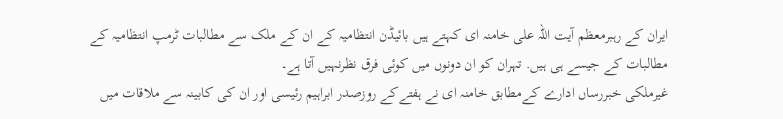ایران کے رہبرمعظم آیت اللہ علی خامنہ ای کہتے ہیں بائیڈن انتظامیہ کے ان کے ملک سے مطالبات ٹرمپ انتظامیہ کے مطالبات کے جیسے ہی ہیں. تہران کو ان دونوں میں کوئی فرق نظرنہیں آتا ہے۔
غیرملکی خبررساں ادارے کےمطابق خامنہ ای نے ہفتےکے روزصدر ابراہیم رئیسی اور ان کی کابینہ سے ملاقات میں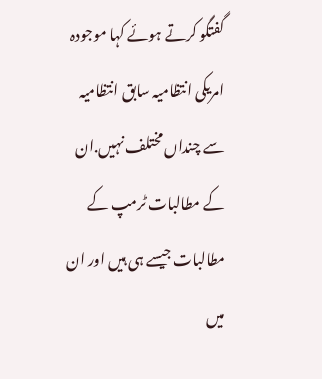گفتگو کرتے ہوئے کہا موجودہ امریکی انتظامیہ سابق انتظامیہ سے چنداں مختلف نہیں.ان کے مطالبات ٹرمپ کے مطالبات جیسے ہی ہیں اور ان میں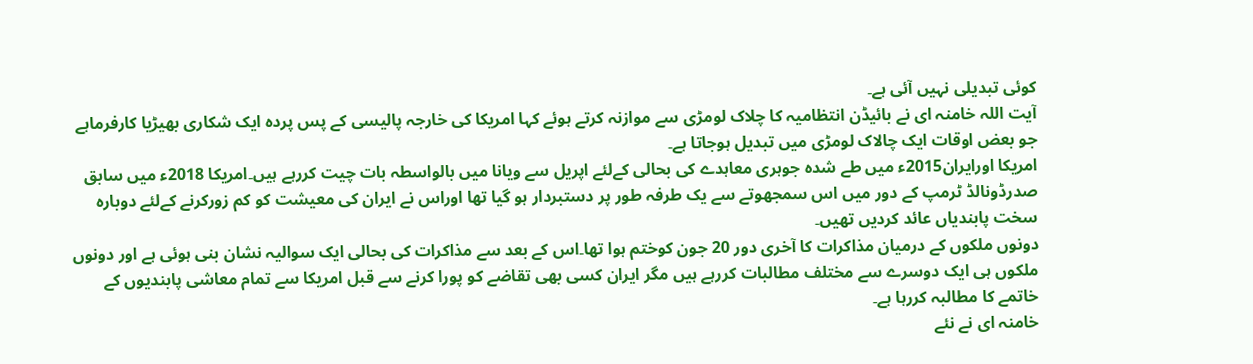کوئی تبدیلی نہیں آئی ہے۔
آیت اللہ خامنہ ای نے بائیڈن انتظامیہ کا چلاک لومڑی سے موازنہ کرتے ہوئے کہا امریکا کی خارجہ پالیسی کے پس پردہ ایک شکاری بھیڑیا کارفرماہے جو بعض اوقات ایک چالاک لومڑی میں تبدیل ہوجاتا ہے۔
امریکا اورایران2015ء میں طے شدہ جوہری معاہدے کی بحالی کےلئے اپریل سے ویانا میں بالواسطہ بات چیت کررہے ہیں۔امریکا 2018ء میں سابق صدرڈونالڈ ٹرمپ کے دور میں اس سمجھوتے سے یک طرفہ طور پر دستبردار ہو گیا تھا اوراس نے ایران کی معیشت کو کم زورکرنے کےلئے دوبارہ سخت پابندیاں عائد کردیں تھیں۔
دونوں ملکوں کے درمیان مذاکرات کا آخری دور 20 جون کوختم ہوا تھا۔اس کے بعد سے مذاکرات کی بحالی ایک سوالیہ نشان بنی ہوئی ہے اور دونوں ملکوں ہی ایک دوسرے سے مختلف مطالبات کررہے ہیں مگر ایران کسی بھی تقاضے کو پورا کرنے سے قبل امریکا سے تمام معاشی پابندیوں کے خاتمے کا مطالبہ کررہا ہے۔
خامنہ ای نے نئے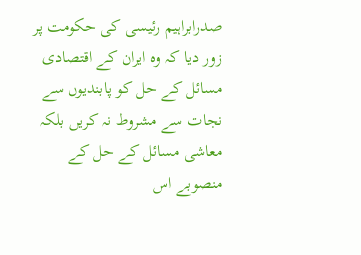صدرابراہیم رئیسی کی حکومت پر زور دیا کہ وہ ایران کے اقتصادی مسائل کے حل کو پابندیوں سے نجات سے مشروط نہ کریں بلکہ معاشی مسائل کے حل کے منصوبے اس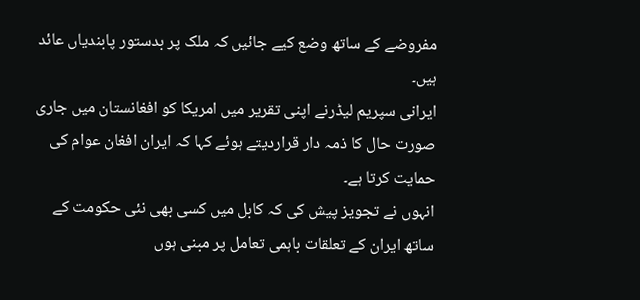مفروضے کے ساتھ وضع کیے جائیں کہ ملک پر بدستور پابندیاں عائد ہیں۔
ایرانی سپریم لیڈرنے اپنی تقریر میں امریکا کو افغانستان میں جاری صورت حال کا ذمہ دار قراردیتے ہوئے کہا کہ ایران افغان عوام کی حمایت کرتا ہے۔
انہوں نے تجویز پیش کی کہ کابل میں کسی بھی نئی حکومت کے ساتھ ایران کے تعلقات باہمی تعامل پر مبنی ہوں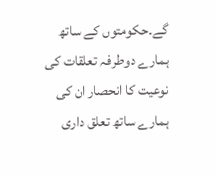گے۔حکومتوں کے ساتھ ہمارے دوطرفہ تعلقات کی نوعیت کا انحصار ان کی ہمارے ساتھ تعلق داری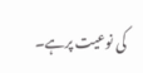کی نوعیت پرہے۔